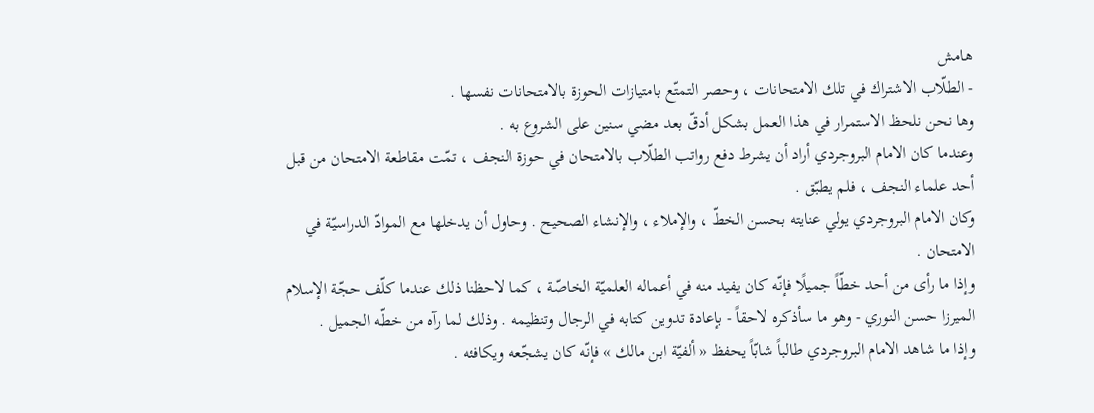هامش
- الطلّاب الاشتراك في تلك الامتحانات ، وحصر التمتّع بامتيازات الحوزة بالامتحانات نفسها .
وها نحن نلحظ الاستمرار في هذا العمل بشكل أدقّ بعد مضي سنين على الشروع به .
وعندما كان الامام البروجردي أراد أن يشرط دفع رواتب الطلّاب بالامتحان في حوزة النجف ، تمّت مقاطعة الامتحان من قبل أحد علماء النجف ، فلم يطبّق .
وكان الامام البروجردي يولي عنايته بحسن الخطّ ، والإملاء ، والإنشاء الصحيح . وحاول أن يدخلها مع الموادّ الدراسيّة في الامتحان .
وإذا ما رأى من أحد خطّاً جميلًا فإنّه كان يفيد منه في أعماله العلميّة الخاصّة ، كما لاحظنا ذلك عندما كلّف حجّة الإسلام الميرزا حسن النوري - وهو ما سأذكره لاحقاً - بإعادة تدوين كتابه في الرجال وتنظيمه . وذلك لما رآه من خطّه الجميل .
وإذا ما شاهد الامام البروجردي طالباً شابّاً يحفظ « ألفيّة ابن مالك » فإنّه كان يشجّعه ويكافئه .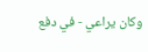وكان يراعي - في دفع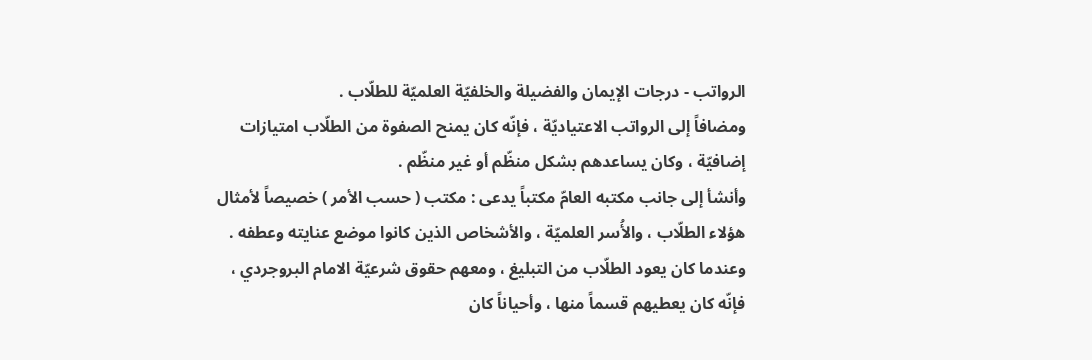الرواتب - درجات الإيمان والفضيلة والخلفيّة العلميّة للطلّاب .
ومضافاً إلى الرواتب الاعتياديّة ، فإنّه كان يمنح الصفوة من الطلّاب امتيازات إضافيّة ، وكان يساعدهم بشكل منظّم أو غير منظّم .
وأنشأ إلى جانب مكتبه العامّ مكتباً يدعى : مكتب ( حسب الأمر ) خصيصاً لأمثال هؤلاء الطلّاب ، والأُسر العلميّة ، والأشخاص الذين كانوا موضع عنايته وعطفه .
وعندما كان يعود الطلّاب من التبليغ ، ومعهم حقوق شرعيّة الامام البروجردي ، فإنّه كان يعطيهم قسماً منها ، وأحياناً كان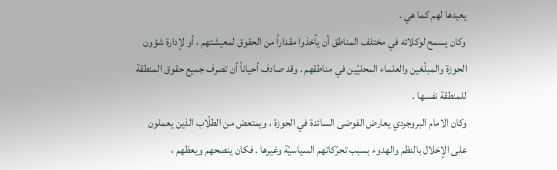يعيدها لهم كما هي .
وكان يسمح لوكلائه في مختلف المناطق أن يأخذوا مقداراً من الحقوق لمعيشتهم ، أو لإدارة شؤون الحوزة والمبلّغين والعلماء المحليّين في مناطقهم . وقد صادف أحياناً أن تصرف جميع حقوق المنطقة للمنطقة نفسها .
وكان الامام البروجردي يعارض الفوضى السائدة في الحوزة ، ويمتعض من الطلّاب الذين يعملون على الإخلال بالنظم والهدوء بسبب تحرّكاتهم السياسيّة وغيرها . فكان ينصحهم ويعظهم ،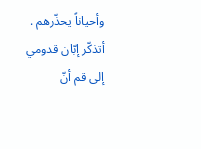وأحياناً يحذّرهم .
أتذكّر إبّان قدومي إلى قم أنّ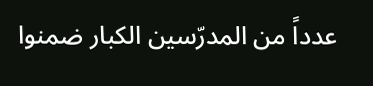عدداً من المدرّسين الكبار ضمنوا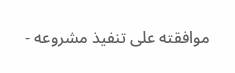موافقته على تنفيذ مشروعه -